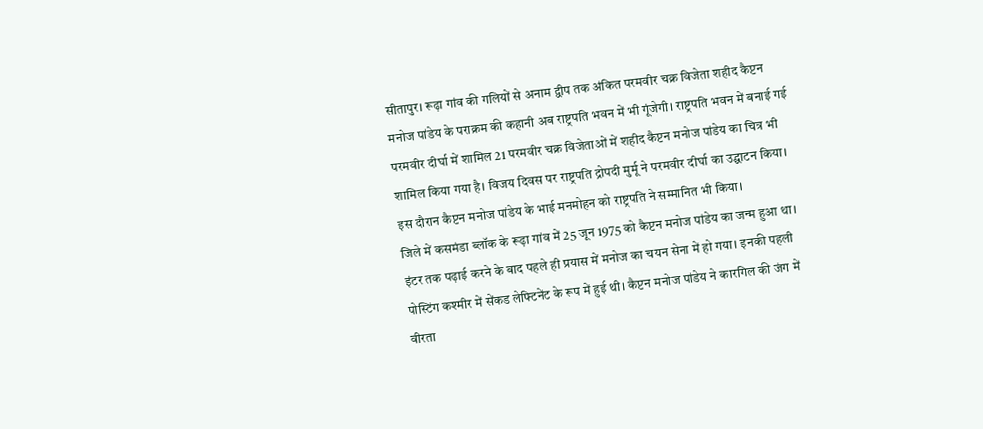सीतापुर। रूढ़ा गांव की गलियों से अनाम द्वीप तक अंकित परमवीर चक्र विजेता शहीद कैप्टन मनोज पांडेय के पराक्रम की कहानी अब राष्ट्रपति भवन में भी गूंजेगी। राष्ट्रपति भवन में बनाई गई परमवीर दीर्घा में शामिल 21 परमवीर चक्र विजेताओं में शहीद कैप्टन मनोज पांडेय का चित्र भी शामिल किया गया है। विजय दिवस पर राष्ट्रपति द्रोपदी मुर्मू ने परमवीर दीर्घा का उद्घाटन किया। इस दौरान कैप्टन मनोज पांडेय के भाई मनमोहन को राष्ट्रपति ने सम्मानित भी किया।
जिले में कसमंडा ब्लॉक के रूढ़ा गांव में 25 जून 1975 को कैप्टन मनोज पांडेय का जन्म हुआ था। इंटर तक पढ़ाई करने के बाद पहले ही प्रयास में मनोज का चयन सेना में हो गया। इनकी पहली पोस्टिंग कश्मीर में सेंकड लेफ्टिनेंट के रूप में हुई थी। कैप्टन मनोज पांडेय ने कारगिल की जंग में वीरता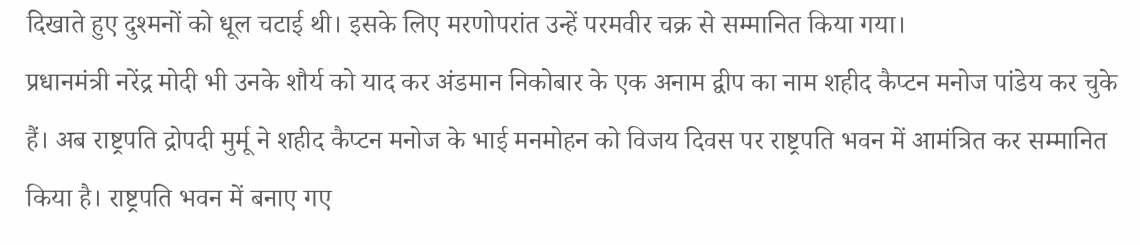दिखाते हुए दुश्मनों को धूल चटाई थी। इसके लिए मरणोपरांत उन्हें परमवीर चक्र से सम्मानित किया गया।
प्रधानमंत्री नरेंद्र मोदी भी उनके शौर्य को याद कर अंडमान निकोबार के एक अनाम द्वीप का नाम शहीद कैप्टन मनोज पांडेय कर चुके हैं। अब राष्ट्रपति द्रोपदी मुर्मू ने शहीद कैप्टन मनोज के भाई मनमोहन को विजय दिवस पर राष्ट्रपति भवन में आमंत्रित कर सम्मानित किया है। राष्ट्रपति भवन में बनाए गए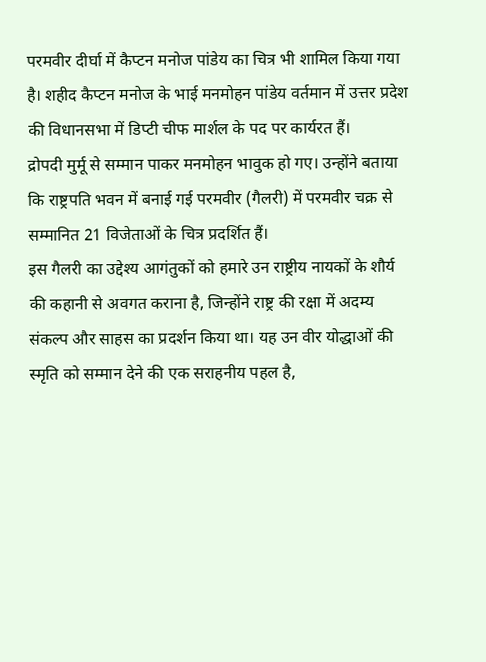परमवीर दीर्घा में कैप्टन मनोज पांडेय का चित्र भी शामिल किया गया है। शहीद कैप्टन मनोज के भाई मनमोहन पांडेय वर्तमान में उत्तर प्रदेश की विधानसभा में डिप्टी चीफ मार्शल के पद पर कार्यरत हैं।
द्रोपदी मुर्मू से सम्मान पाकर मनमोहन भावुक हो गए। उन्होंने बताया कि राष्ट्रपति भवन में बनाई गई परमवीर (गैलरी) में परमवीर चक्र से सम्मानित 21 विजेताओं के चित्र प्रदर्शित हैं।
इस गैलरी का उद्देश्य आगंतुकों को हमारे उन राष्ट्रीय नायकों के शौर्य की कहानी से अवगत कराना है, जिन्होंने राष्ट्र की रक्षा में अदम्य संकल्प और साहस का प्रदर्शन किया था। यह उन वीर योद्धाओं की स्मृति को सम्मान देने की एक सराहनीय पहल है,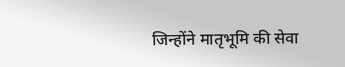जिन्होंने मातृभूमि की सेवा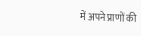में अपने प्राणों की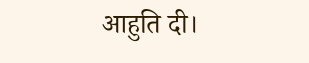आहुति दी।